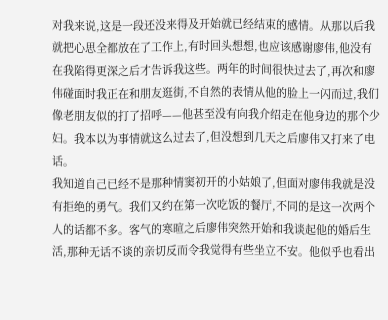对我来说,这是一段还没来得及开始就已经结束的感情。从那以后我就把心思全都放在了工作上,有时回头想想,也应该感谢廖伟,他没有在我陷得更深之后才告诉我这些。两年的时间很快过去了,再次和廖伟碰面时我正在和朋友逛街,不自然的表情从他的脸上一闪而过,我们像老朋友似的打了招呼——他甚至没有向我介绍走在他身边的那个少妇。我本以为事情就这么过去了,但没想到几天之后廖伟又打来了电话。
我知道自己已经不是那种情窦初开的小姑娘了,但面对廖伟我就是没有拒绝的勇气。我们又约在第一次吃饭的餐厅,不同的是这一次两个人的话都不多。客气的寒暄之后廖伟突然开始和我谈起他的婚后生活,那种无话不谈的亲切反而令我觉得有些坐立不安。他似乎也看出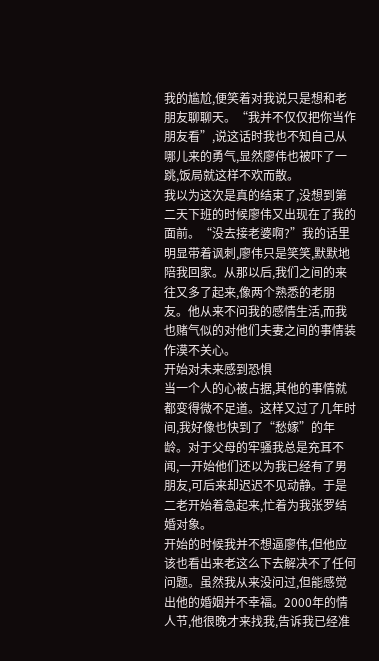我的尴尬,便笑着对我说只是想和老朋友聊聊天。“我并不仅仅把你当作朋友看”,说这话时我也不知自己从哪儿来的勇气,显然廖伟也被吓了一跳,饭局就这样不欢而散。
我以为这次是真的结束了,没想到第二天下班的时候廖伟又出现在了我的面前。“没去接老婆啊?”我的话里明显带着讽刺,廖伟只是笑笑,默默地陪我回家。从那以后,我们之间的来往又多了起来,像两个熟悉的老朋友。他从来不问我的感情生活,而我也赌气似的对他们夫妻之间的事情装作漠不关心。
开始对未来感到恐惧
当一个人的心被占据,其他的事情就都变得微不足道。这样又过了几年时间,我好像也快到了“愁嫁”的年龄。对于父母的牢骚我总是充耳不闻,一开始他们还以为我已经有了男朋友,可后来却迟迟不见动静。于是二老开始着急起来,忙着为我张罗结婚对象。
开始的时候我并不想逼廖伟,但他应该也看出来老这么下去解决不了任何问题。虽然我从来没问过,但能感觉出他的婚姻并不幸福。2000年的情人节,他很晚才来找我,告诉我已经准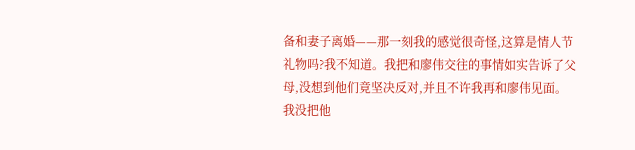备和妻子离婚——那一刻我的感觉很奇怪,这算是情人节礼物吗?我不知道。我把和廖伟交往的事情如实告诉了父母,没想到他们竟坚决反对,并且不许我再和廖伟见面。我没把他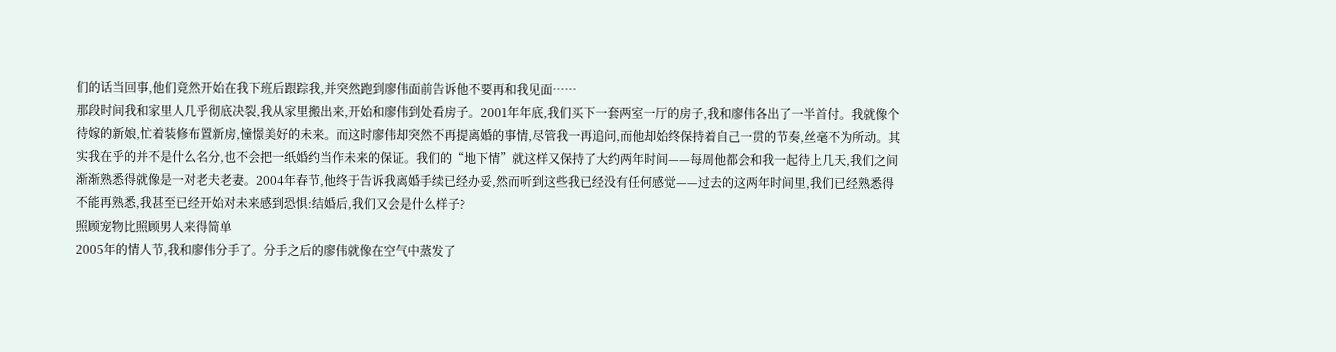们的话当回事,他们竟然开始在我下班后跟踪我,并突然跑到廖伟面前告诉他不要再和我见面……
那段时间我和家里人几乎彻底决裂,我从家里搬出来,开始和廖伟到处看房子。2001年年底,我们买下一套两室一厅的房子,我和廖伟各出了一半首付。我就像个待嫁的新娘,忙着装修布置新房,憧憬美好的未来。而这时廖伟却突然不再提离婚的事情,尽管我一再追问,而他却始终保持着自己一贯的节奏,丝毫不为所动。其实我在乎的并不是什么名分,也不会把一纸婚约当作未来的保证。我们的“地下情”就这样又保持了大约两年时间——每周他都会和我一起待上几天,我们之间渐渐熟悉得就像是一对老夫老妻。2004年春节,他终于告诉我离婚手续已经办妥,然而听到这些我已经没有任何感觉——过去的这两年时间里,我们已经熟悉得不能再熟悉,我甚至已经开始对未来感到恐惧:结婚后,我们又会是什么样子?
照顾宠物比照顾男人来得简单
2005年的情人节,我和廖伟分手了。分手之后的廖伟就像在空气中蒸发了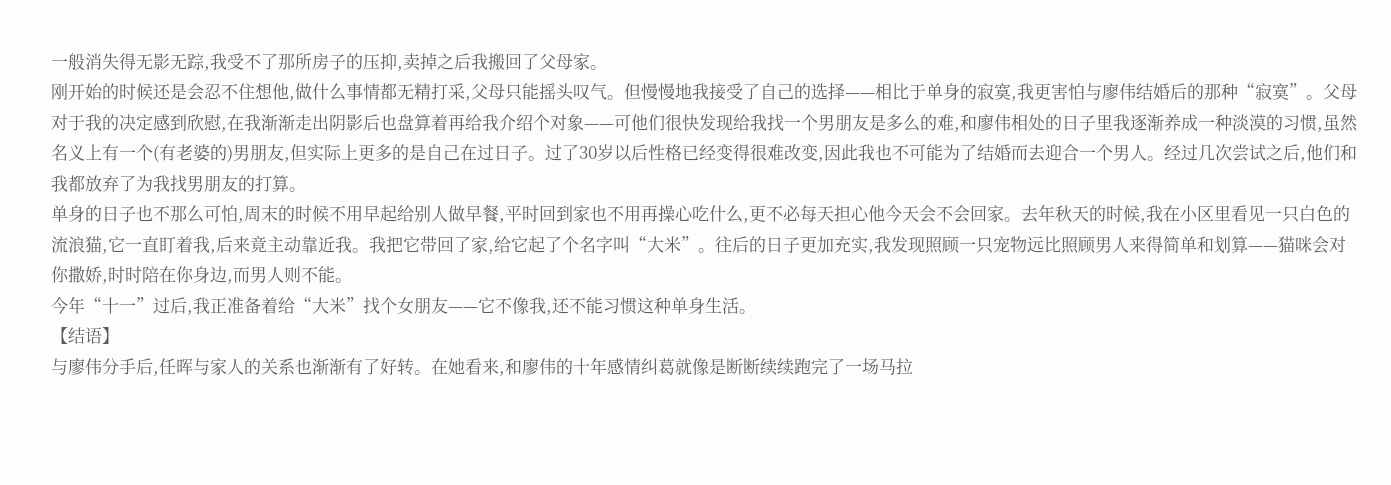一般消失得无影无踪,我受不了那所房子的压抑,卖掉之后我搬回了父母家。
刚开始的时候还是会忍不住想他,做什么事情都无精打采,父母只能摇头叹气。但慢慢地我接受了自己的选择——相比于单身的寂寞,我更害怕与廖伟结婚后的那种“寂寞”。父母对于我的决定感到欣慰,在我渐渐走出阴影后也盘算着再给我介绍个对象——可他们很快发现给我找一个男朋友是多么的难,和廖伟相处的日子里我逐渐养成一种淡漠的习惯,虽然名义上有一个(有老婆的)男朋友,但实际上更多的是自己在过日子。过了30岁以后性格已经变得很难改变,因此我也不可能为了结婚而去迎合一个男人。经过几次尝试之后,他们和我都放弃了为我找男朋友的打算。
单身的日子也不那么可怕,周末的时候不用早起给别人做早餐,平时回到家也不用再操心吃什么,更不必每天担心他今天会不会回家。去年秋天的时候,我在小区里看见一只白色的流浪猫,它一直盯着我,后来竟主动靠近我。我把它带回了家,给它起了个名字叫“大米”。往后的日子更加充实,我发现照顾一只宠物远比照顾男人来得简单和划算——猫咪会对你撒娇,时时陪在你身边,而男人则不能。
今年“十一”过后,我正准备着给“大米”找个女朋友——它不像我,还不能习惯这种单身生活。
【结语】
与廖伟分手后,任晖与家人的关系也渐渐有了好转。在她看来,和廖伟的十年感情纠葛就像是断断续续跑完了一场马拉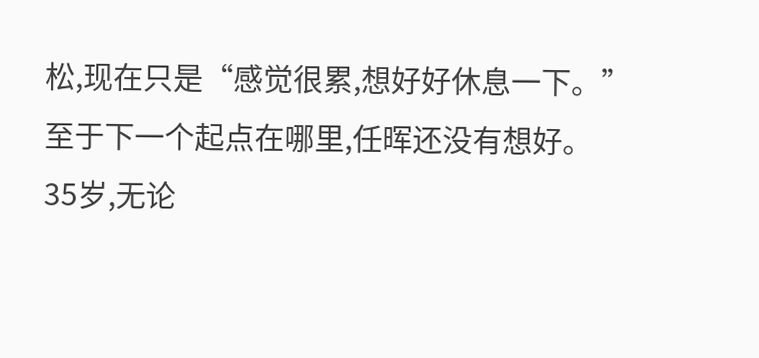松,现在只是“感觉很累,想好好休息一下。”至于下一个起点在哪里,任晖还没有想好。
35岁,无论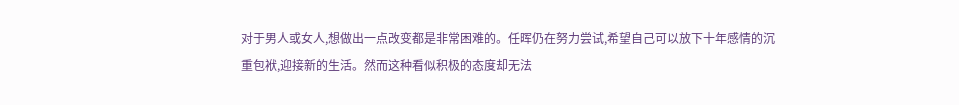对于男人或女人,想做出一点改变都是非常困难的。任晖仍在努力尝试,希望自己可以放下十年感情的沉重包袱,迎接新的生活。然而这种看似积极的态度却无法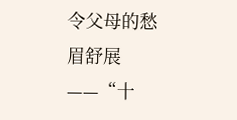令父母的愁眉舒展——“十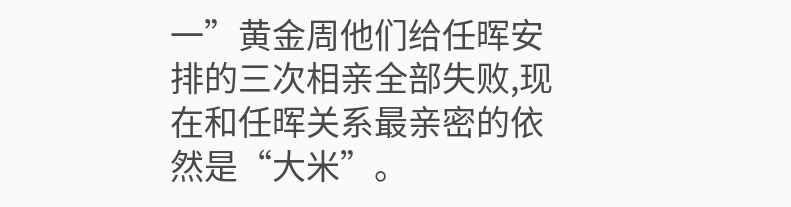一”黄金周他们给任晖安排的三次相亲全部失败,现在和任晖关系最亲密的依然是“大米”。